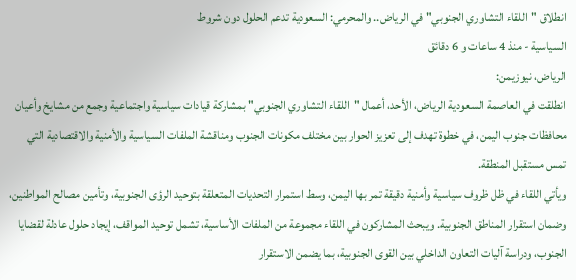انطلاق "اللقاء التشاوري الجنوبي" في الرياض.. والمحرمي: السعودية تدعم الحلول دون شروط
السياسية - منذ 4 ساعات و 6 دقائق
الرياض، نيوزيمن:
انطلقت في العاصمة السعودية الرياض، الأحد، أعمال "اللقاء التشاوري الجنوبي" بمشاركة قيادات سياسية واجتماعية وجمع من مشايخ وأعيان محافظات جنوب اليمن، في خطوة تهدف إلى تعزيز الحوار بين مختلف مكونات الجنوب ومناقشة الملفات السياسية والأمنية والاقتصادية التي تمس مستقبل المنطقة.
ويأتي اللقاء في ظل ظروف سياسية وأمنية دقيقة تمر بها اليمن، وسط استمرار التحديات المتعلقة بتوحيد الرؤى الجنوبية، وتأمين مصالح المواطنين، وضمان استقرار المناطق الجنوبية. ويبحث المشاركون في اللقاء مجموعة من الملفات الأساسية، تشمل توحيد المواقف، إيجاد حلول عادلة لقضايا الجنوب، ودراسة آليات التعاون الداخلي بين القوى الجنوبية، بما يضمن الاستقرار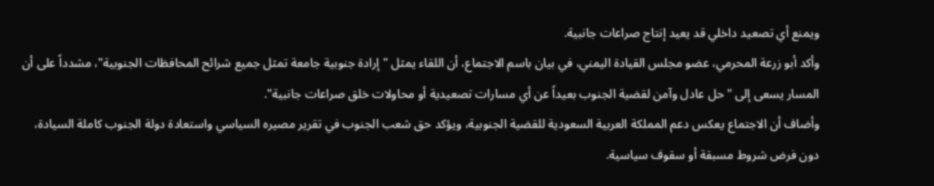ويمنع أي تصعيد داخلي قد يعيد إنتاج صراعات جانبية.
وأكد أبو زرعة المحرمي، عضو مجلس القيادة اليمني، في بيان باسم الاجتماع، أن اللقاء يمثل "إرادة جنوبية جامعة تمثل جميع شرائح المحافظات الجنوبية"، مشدداً على أن المسار يسعى إلى "حل عادل وآمن لقضية الجنوب بعيداً عن أي مسارات تصعيدية أو محاولات خلق صراعات جانبية".
وأضاف أن الاجتماع يعكس دعم المملكة العربية السعودية للقضية الجنوبية، ويؤكد حق شعب الجنوب في تقرير مصيره السياسي واستعادة دولة الجنوب كاملة السيادة، دون فرض شروط مسبقة أو سقوف سياسية.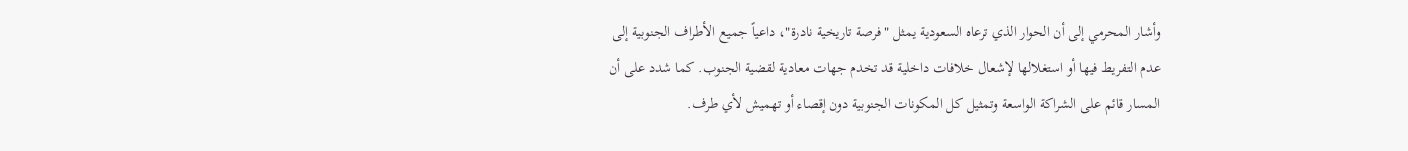وأشار المحرمي إلى أن الحوار الذي ترعاه السعودية يمثل "فرصة تاريخية نادرة"، داعياً جميع الأطراف الجنوبية إلى عدم التفريط فيها أو استغلالها لإشعال خلافات داخلية قد تخدم جهات معادية لقضية الجنوب. كما شدد على أن المسار قائم على الشراكة الواسعة وتمثيل كل المكونات الجنوبية دون إقصاء أو تهميش لأي طرف.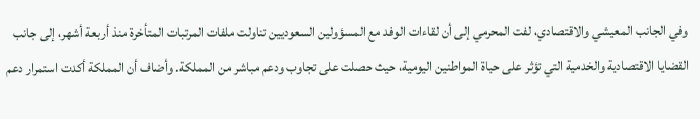وفي الجانب المعيشي والاقتصادي، لفت المحرمي إلى أن لقاءات الوفد مع المسؤولين السعوديين تناولت ملفات المرتبات المتأخرة منذ أربعة أشهر، إلى جانب القضايا الاقتصادية والخدمية التي تؤثر على حياة المواطنين اليومية، حيث حصلت على تجاوب ودعم مباشر من المملكة. وأضاف أن المملكة أكدت استمرار دعم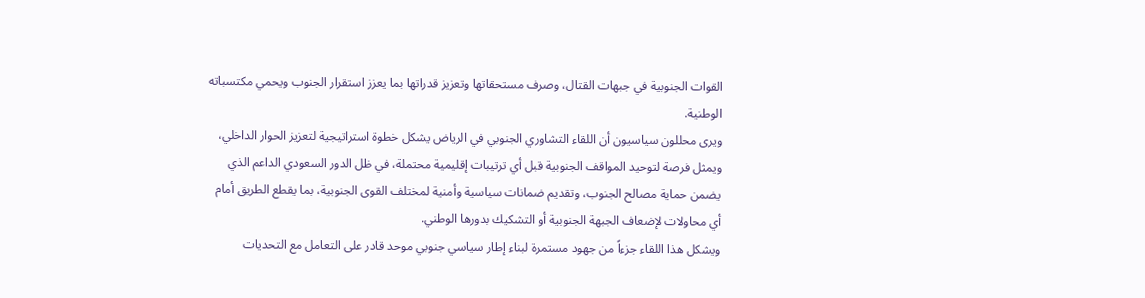القوات الجنوبية في جبهات القتال، وصرف مستحقاتها وتعزيز قدراتها بما يعزز استقرار الجنوب ويحمي مكتسباته الوطنية.
ويرى محللون سياسيون أن اللقاء التشاوري الجنوبي في الرياض يشكل خطوة استراتيجية لتعزيز الحوار الداخلي، ويمثل فرصة لتوحيد المواقف الجنوبية قبل أي ترتيبات إقليمية محتملة، في ظل الدور السعودي الداعم الذي يضمن حماية مصالح الجنوب، وتقديم ضمانات سياسية وأمنية لمختلف القوى الجنوبية، بما يقطع الطريق أمام أي محاولات لإضعاف الجبهة الجنوبية أو التشكيك بدورها الوطني.
ويشكل هذا اللقاء جزءاً من جهود مستمرة لبناء إطار سياسي جنوبي موحد قادر على التعامل مع التحديات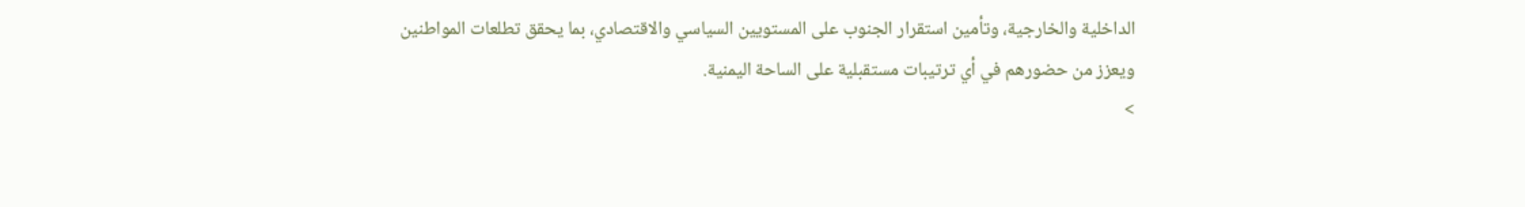الداخلية والخارجية، وتأمين استقرار الجنوب على المستويين السياسي والاقتصادي، بما يحقق تطلعات المواطنين ويعزز من حضورهم في أي ترتيبات مستقبلية على الساحة اليمنية.
>